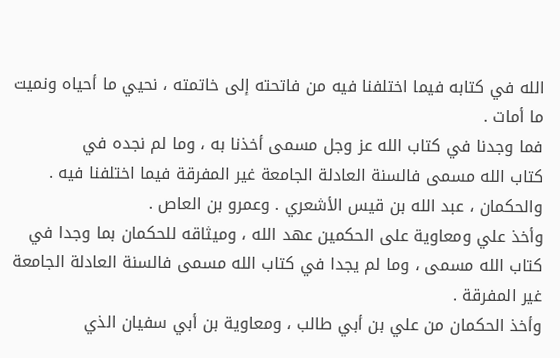الله في كتابه فيما اختلفنا فيه من فاتحته إلى خاتمته ، نحيي ما أحياه ونميت
ما أمات .
فما وجدنا في كتاب الله عز وجل مسمى أخذنا به ، وما لم نجده في
كتاب الله مسمى فالسنة العادلة الجامعة غير المفرقة فيما اختلفنا فيه .
والحكمان ، عبد الله بن قيس الأشعري . وعمرو بن العاص .
وأخذ علي ومعاوية على الحكمين عهد الله ، وميثاقه للحكمان بما وجدا في
كتاب الله مسمى ، وما لم يجدا في كتاب الله مسمى فالسنة العادلة الجامعة
غير المفرقة .
وأخذ الحكمان من علي بن أبي طالب ، ومعاوية بن أبي سفيان الذي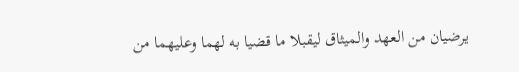يرضيان من العهد والميثاق ليقبلا ما قضيا به لهما وعليهما من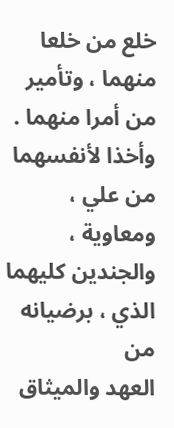خلع من خلعا
منهما ، وتأمير من أمرا منهما .
وأخذا لأنفسهما من علي ، ومعاوية ، والجندين كليهما الذي ، برضيانه من
العهد والميثاق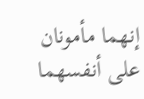إنهما مأمونان على أنفسهما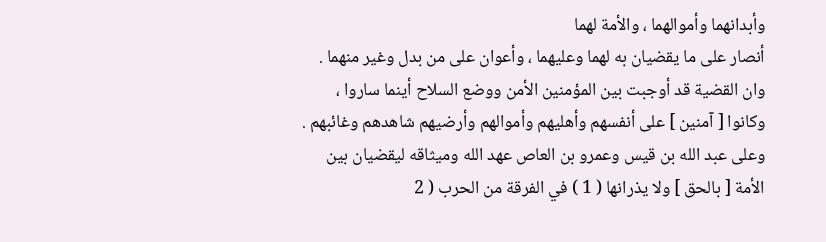وأبدانهما وأموالهما ، والأمة لهما
أنصار على ما يقضيان به لهما وعليهما ، وأعوان على من بدل وغير منهما .
وان القضية قد أوجبت بين المؤمنين الأمن ووضع السلاح أينما ساروا ،
وكانوا [ آمنين ] على أنفسهم وأهليهم وأموالهم وأرضيهم شاهدهم وغائبهم .
وعلى عبد الله بن قيس وعمرو بن العاص عهد الله وميثاقه ليقضيان بين
الأمة [ بالحق ] ولا يذرانها ( 1 ) في الفرقة من الحرب ( 2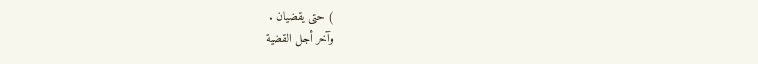) حتى يقضيان .
وآخر أجل القضية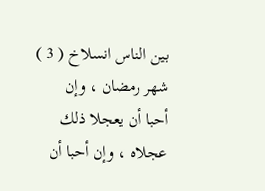بين الناس انسلاخ ( 3 ) شهر رمضان ، وإن
أحبا أن يعجلا ذلك عجلاه ، وإن أحبا أن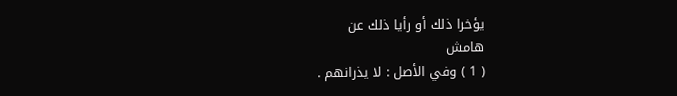يؤخرا ذلك أو رأيا ذلك عن
هامش
( 1 ) وفي الأصل : لا يذرانهم .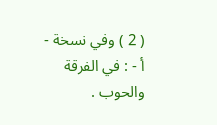( 2 ) وفي نسخة - أ - : في الفرقة والحوب .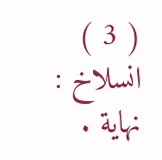( 3 ) انسلاخ : نهاية .